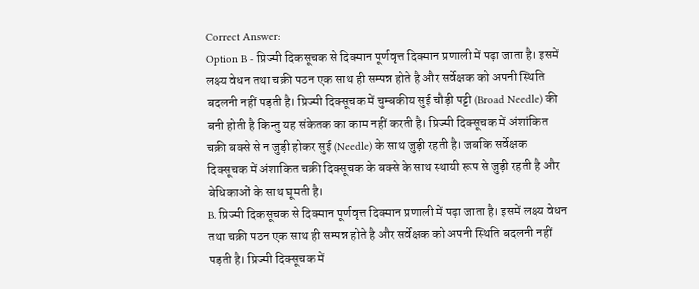Correct Answer:
Option B - प्रिज्मी दिकसूचक से दिक्मान पूर्णवृत्त दिक्मान प्रणाली में पढ़ा जाता है। इसमें लक्ष्य वेधन तथा चक्री पठन एक साथ ही सम्पन्न होते है और सर्वेक्षक को अपनी स्थिति बदलनी नहीं पड़ती है। प्रिज्मी दिक्सूचक में चुम्बकीय सुई चौड़ी पट्टी (Broad Needle) की बनी होती है किन्तु यह संकेतक का काम नहीं करती है। प्रिज्मी दिक्सूचक में अंशांकित चक्री बक्से से न जुड़ी होकर सुई (Needle) के साथ जुड़ी रहती है। जबकि सर्वेक्षक दिक्सूचक में अंशाकित चक्री दिक्सूचक के बक्से के साथ स्थायी रूप से जुड़ी रहती है और बेधिकाओं के साथ घूमती है।
B. प्रिज्मी दिकसूचक से दिक्मान पूर्णवृत्त दिक्मान प्रणाली में पढ़ा जाता है। इसमें लक्ष्य वेधन तथा चक्री पठन एक साथ ही सम्पन्न होते है और सर्वेक्षक को अपनी स्थिति बदलनी नहीं पड़ती है। प्रिज्मी दिक्सूचक में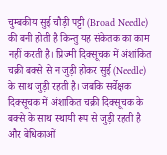चुम्बकीय सुई चौड़ी पट्टी (Broad Needle) की बनी होती है किन्तु यह संकेतक का काम नहीं करती है। प्रिज्मी दिक्सूचक में अंशांकित चक्री बक्से से न जुड़ी होकर सुई (Needle) के साथ जुड़ी रहती है। जबकि सर्वेक्षक दिक्सूचक में अंशाकित चक्री दिक्सूचक के बक्से के साथ स्थायी रूप से जुड़ी रहती है और बेधिकाओं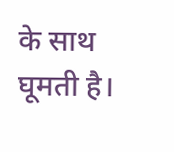के साथ घूमती है।